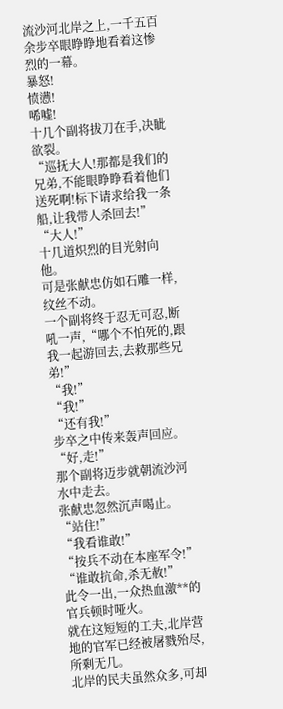流沙河北岸之上,一千五百余步卒眼睁睁地看着这惨烈的一幕。
暴怒!
愤懑!
唏嘘!
十几个副将拔刀在手,决眦欲裂。
“巡抚大人!那都是我们的兄弟,不能眼睁睁看着他们送死啊!标下请求给我一条船,让我带人杀回去!”
“大人!”
十几道炽烈的目光射向他。
可是张献忠仿如石雕一样,纹丝不动。
一个副将终于忍无可忍,断吼一声,“哪个不怕死的,跟我一起游回去,去救那些兄弟!”
“我!”
“我!”
“还有我!”
步卒之中传来轰声回应。
“好,走!”
那个副将迈步就朝流沙河水中走去。
张献忠忽然沉声喝止。
“站住!”
“我看谁敢!”
“按兵不动在本座军令!”
“谁敢抗命,杀无赦!”
此令一出,一众热血激**的官兵顿时哑火。
就在这短短的工夫,北岸营地的官军已经被屠戮殆尽,所剩无几。
北岸的民夫虽然众多,可却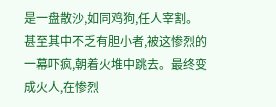是一盘散沙,如同鸡狗,任人宰割。
甚至其中不乏有胆小者,被这惨烈的一幕吓疯,朝着火堆中跳去。最终变成火人,在惨烈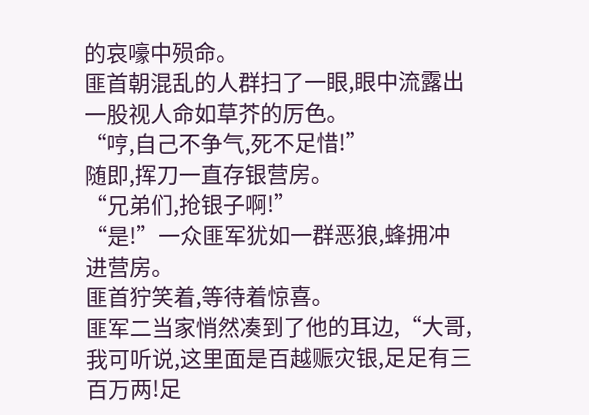的哀嚎中殒命。
匪首朝混乱的人群扫了一眼,眼中流露出一股视人命如草芥的厉色。
“哼,自己不争气,死不足惜!”
随即,挥刀一直存银营房。
“兄弟们,抢银子啊!”
“是!”一众匪军犹如一群恶狼,蜂拥冲进营房。
匪首狞笑着,等待着惊喜。
匪军二当家悄然凑到了他的耳边,“大哥,我可听说,这里面是百越赈灾银,足足有三百万两!足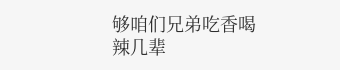够咱们兄弟吃香喝辣几辈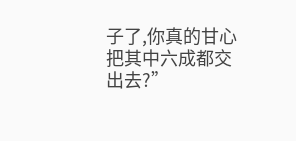子了,你真的甘心把其中六成都交出去?”